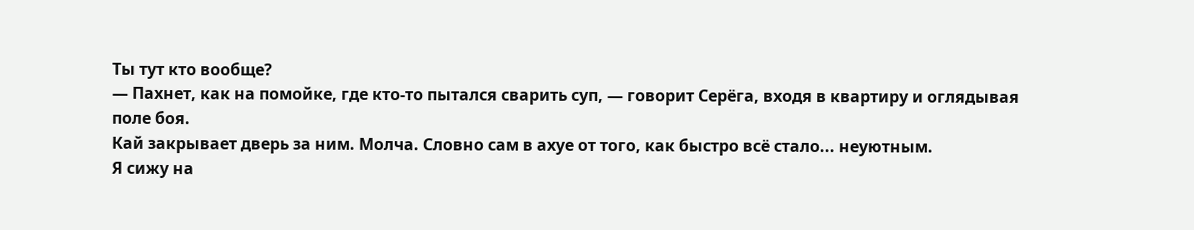Ты тут кто вообще?
— Пахнет, как на помойке, где кто-то пытался сварить суп, — говорит Серёга, входя в квартиру и оглядывая поле боя.
Кай закрывает дверь за ним. Молча. Словно сам в ахуе от того, как быстро всё стало... неуютным.
Я сижу на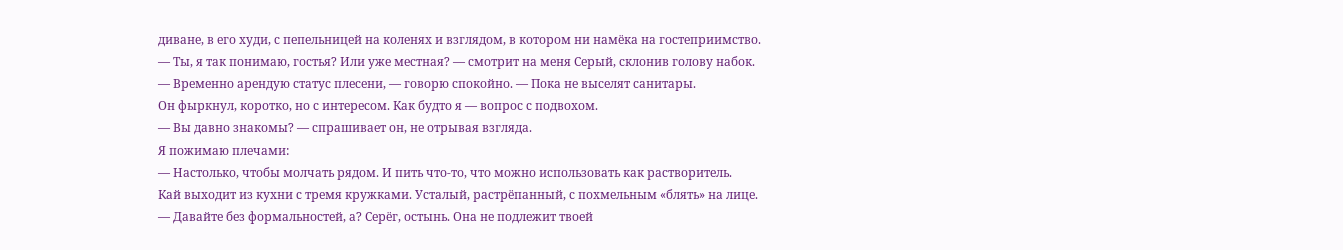диване, в его худи, с пепельницей на коленях и взглядом, в котором ни намёка на гостеприимство.
— Ты, я так понимаю, гостья? Или уже местная? — смотрит на меня Серый, склонив голову набок.
— Временно арендую статус плесени, — говорю спокойно. — Пока не выселят санитары.
Он фыркнул, коротко, но с интересом. Как будто я — вопрос с подвохом.
— Вы давно знакомы? — спрашивает он, не отрывая взгляда.
Я пожимаю плечами:
— Настолько, чтобы молчать рядом. И пить что-то, что можно использовать как растворитель.
Кай выходит из кухни с тремя кружками. Усталый, растрёпанный, с похмельным «блять» на лице.
— Давайте без формальностей, а? Серёг, остынь. Она не подлежит твоей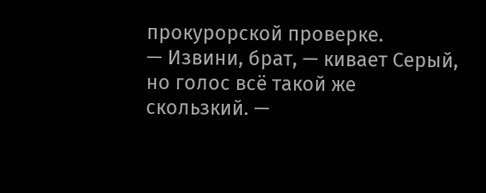прокурорской проверке.
— Извини, брат, — кивает Серый, но голос всё такой же скользкий. —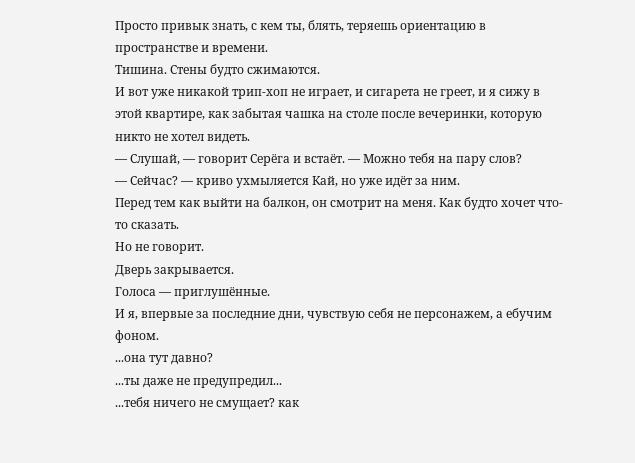Просто привык знать, с кем ты, блять, теряешь ориентацию в пространстве и времени.
Тишина. Стены будто сжимаются.
И вот уже никакой трип-хоп не играет, и сигарета не греет, и я сижу в этой квартире, как забытая чашка на столе после вечеринки, которую никто не хотел видеть.
— Слушай, — говорит Серёга и встаёт. — Можно тебя на пару слов?
— Сейчас? — криво ухмыляется Кай, но уже идёт за ним.
Перед тем как выйти на балкон, он смотрит на меня. Как будто хочет что-то сказать.
Но не говорит.
Дверь закрывается.
Голоса — приглушённые.
И я, впервые за последние дни, чувствую себя не персонажем, а ебучим фоном.
...она тут давно?
...ты даже не предупредил...
...тебя ничего не смущает? как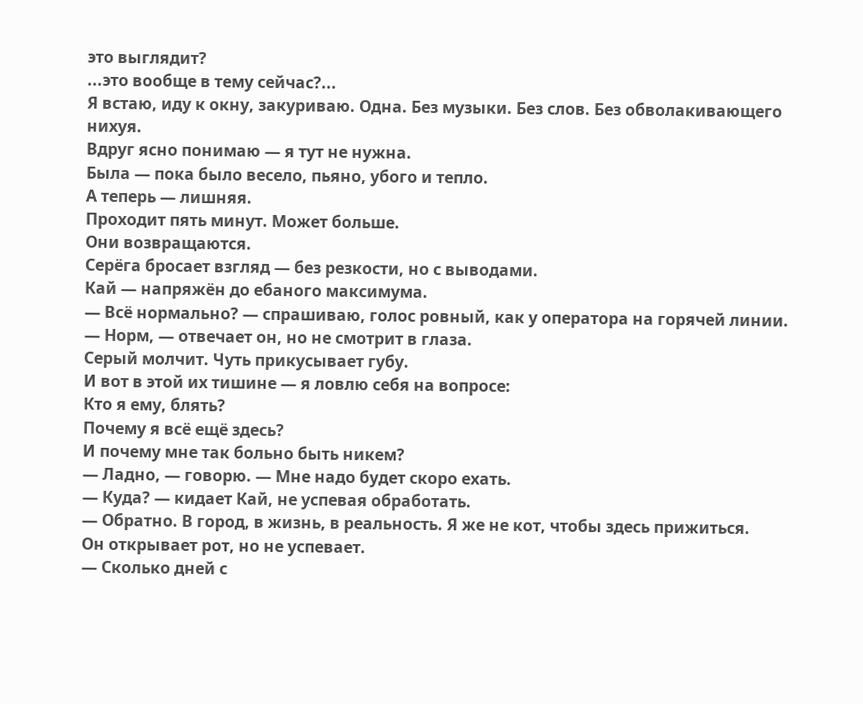это выглядит?
...это вообще в тему сейчас?...
Я встаю, иду к окну, закуриваю. Одна. Без музыки. Без слов. Без обволакивающего нихуя.
Вдруг ясно понимаю — я тут не нужна.
Была — пока было весело, пьяно, убого и тепло.
А теперь — лишняя.
Проходит пять минут. Может больше.
Они возвращаются.
Серёга бросает взгляд — без резкости, но с выводами.
Кай — напряжён до ебаного максимума.
— Всё нормально? — спрашиваю, голос ровный, как у оператора на горячей линии.
— Норм, — отвечает он, но не смотрит в глаза.
Серый молчит. Чуть прикусывает губу.
И вот в этой их тишине — я ловлю себя на вопросе:
Кто я ему, блять?
Почему я всё ещё здесь?
И почему мне так больно быть никем?
— Ладно, — говорю. — Мне надо будет скоро ехать.
— Куда? — кидает Кай, не успевая обработать.
— Обратно. В город, в жизнь, в реальность. Я же не кот, чтобы здесь прижиться.
Он открывает рот, но не успевает.
— Сколько дней с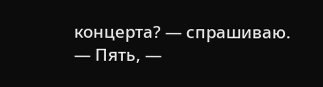концерта? — спрашиваю.
— Пять, —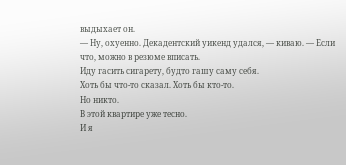выдыхает он.
— Ну, охуенно. Декадентский уикенд удался, — киваю. — Если что, можно в резюме вписать.
Иду гасить сигарету, будто гашу саму себя.
Хоть бы что-то сказал. Хоть бы кто-то.
Но никто.
В этой квартире уже тесно.
И я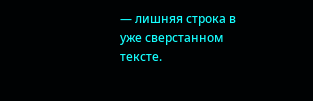— лишняя строка в уже сверстанном тексте.